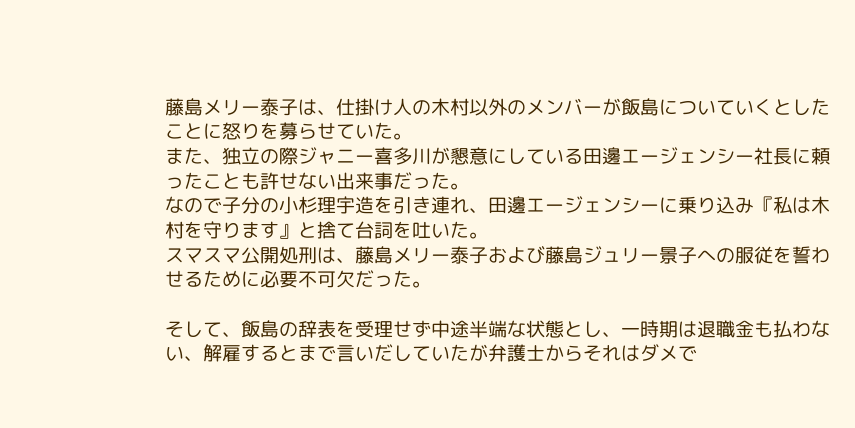藤島メリー泰子は、仕掛け人の木村以外のメンバーが飯島についていくとしたことに怒りを募らせていた。
また、独立の際ジャニー喜多川が懇意にしている田邊エージェンシー社長に頼ったことも許せない出来事だった。
なので子分の小杉理宇造を引き連れ、田邊エージェンシーに乗り込み『私は木村を守ります』と捨て台詞を吐いた。
スマスマ公開処刑は、藤島メリー泰子および藤島ジュリー景子への服従を誓わせるために必要不可欠だった。

そして、飯島の辞表を受理せず中途半端な状態とし、一時期は退職金も払わない、解雇するとまで言いだしていたが弁護士からそれはダメで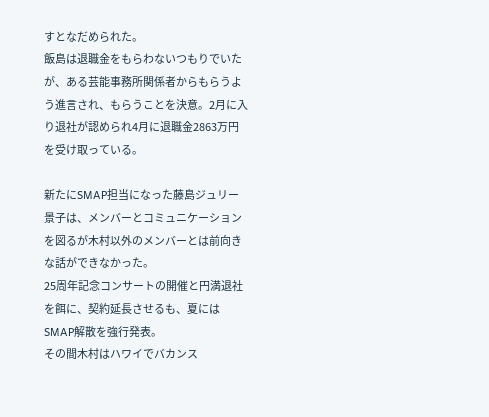すとなだめられた。
飯島は退職金をもらわないつもりでいたが、ある芸能事務所関係者からもらうよう進言され、もらうことを決意。2月に入り退社が認められ4月に退職金2863万円を受け取っている。

新たにSMAP担当になった藤島ジュリー景子は、メンバーとコミュニケーションを図るが木村以外のメンバーとは前向きな話ができなかった。
25周年記念コンサートの開催と円満退社を餌に、契約延長させるも、夏にはSMAP解散を強行発表。
その間木村はハワイでバカンス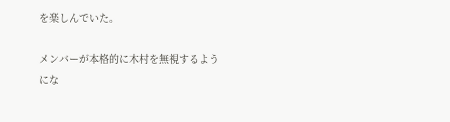を楽しんでいた。

メンバーが本格的に木村を無視するようにな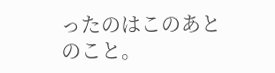ったのはこのあとのこと。